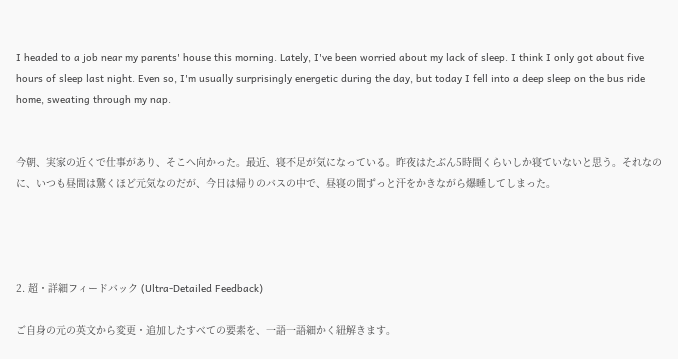I headed to a job near my parents' house this morning. Lately, I've been worried about my lack of sleep. I think I only got about five hours of sleep last night. Even so, I'm usually surprisingly energetic during the day, but today I fell into a deep sleep on the bus ride home, sweating through my nap.


今朝、実家の近くで仕事があり、そこへ向かった。最近、寝不足が気になっている。昨夜はたぶん5時間くらいしか寝ていないと思う。それなのに、いつも昼間は驚くほど元気なのだが、今日は帰りのバスの中で、昼寝の間ずっと汗をかきながら爆睡してしまった。




2. 超・詳細フィードバック (Ultra-Detailed Feedback)

ご自身の元の英文から変更・追加したすべての要素を、一語一語細かく紐解きます。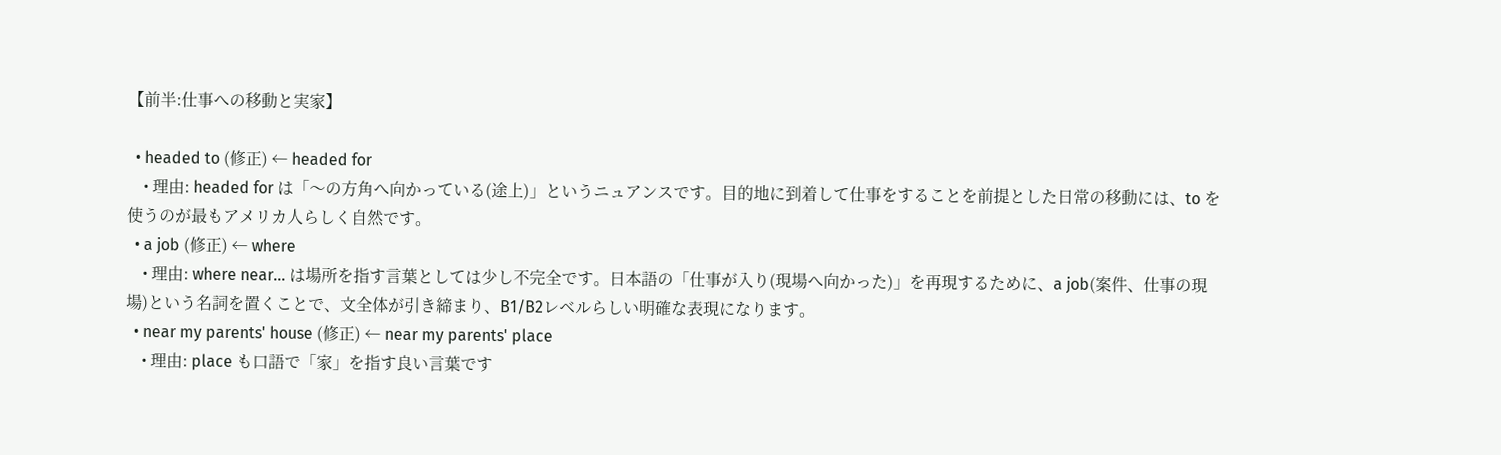【前半:仕事への移動と実家】

  • headed to (修正) ← headed for
    • 理由: headed for は「〜の方角へ向かっている(途上)」というニュアンスです。目的地に到着して仕事をすることを前提とした日常の移動には、to を使うのが最もアメリカ人らしく自然です。
  • a job (修正) ← where
    • 理由: where near... は場所を指す言葉としては少し不完全です。日本語の「仕事が入り(現場へ向かった)」を再現するために、a job(案件、仕事の現場)という名詞を置くことで、文全体が引き締まり、B1/B2レベルらしい明確な表現になります。
  • near my parents' house (修正) ← near my parents' place
    • 理由: place も口語で「家」を指す良い言葉です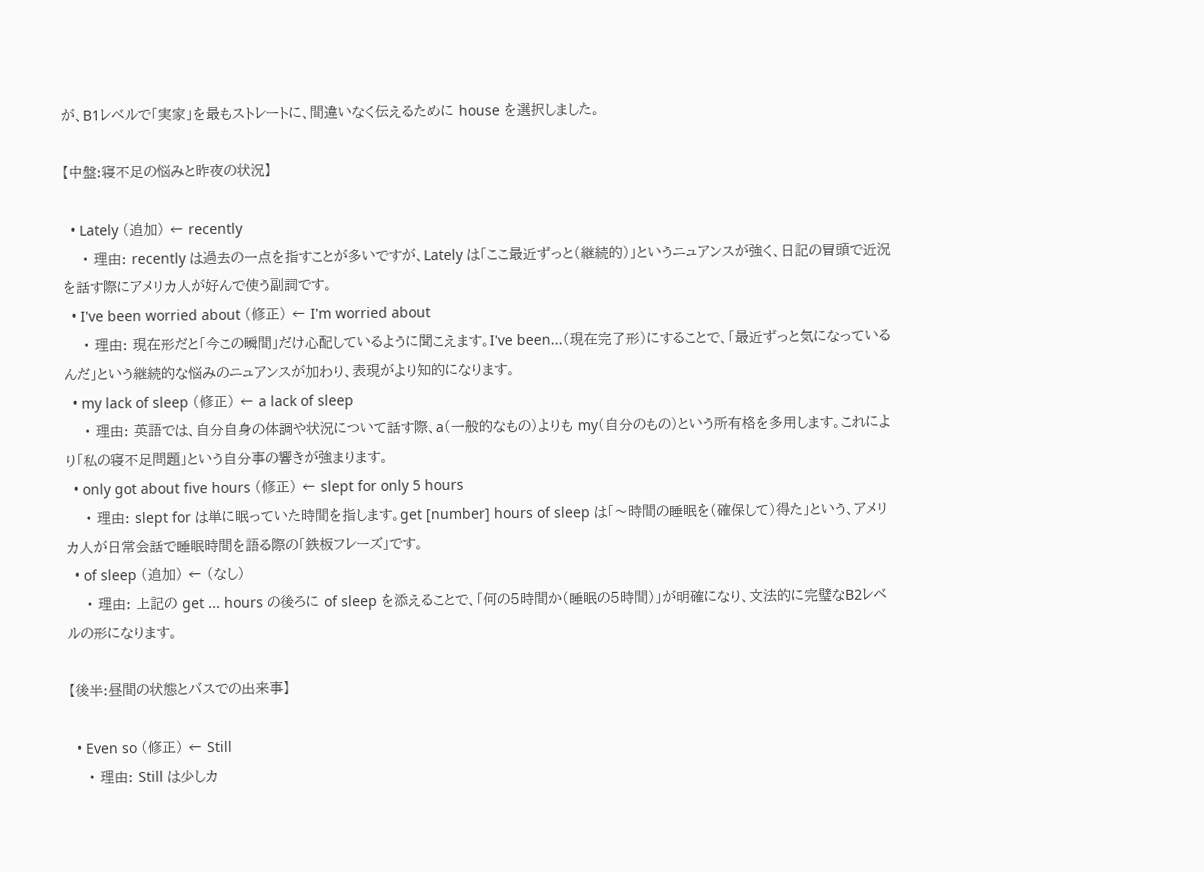が、B1レベルで「実家」を最もストレートに、間違いなく伝えるために house を選択しました。

【中盤:寝不足の悩みと昨夜の状況】

  • Lately (追加) ← recently
    • 理由: recently は過去の一点を指すことが多いですが、Lately は「ここ最近ずっと(継続的)」というニュアンスが強く、日記の冒頭で近況を話す際にアメリカ人が好んで使う副詞です。
  • I've been worried about (修正) ← I'm worried about
    • 理由: 現在形だと「今この瞬間」だけ心配しているように聞こえます。I've been...(現在完了形)にすることで、「最近ずっと気になっているんだ」という継続的な悩みのニュアンスが加わり、表現がより知的になります。
  • my lack of sleep (修正) ← a lack of sleep
    • 理由: 英語では、自分自身の体調や状況について話す際、a(一般的なもの)よりも my(自分のもの)という所有格を多用します。これにより「私の寝不足問題」という自分事の響きが強まります。
  • only got about five hours (修正) ← slept for only 5 hours
    • 理由: slept for は単に眠っていた時間を指します。get [number] hours of sleep は「〜時間の睡眠を(確保して)得た」という、アメリカ人が日常会話で睡眠時間を語る際の「鉄板フレーズ」です。
  • of sleep (追加) ← (なし)
    • 理由: 上記の get ... hours の後ろに of sleep を添えることで、「何の5時間か(睡眠の5時間)」が明確になり、文法的に完璧なB2レベルの形になります。

【後半:昼間の状態とバスでの出来事】

  • Even so (修正) ← Still
    • 理由: Still は少しカ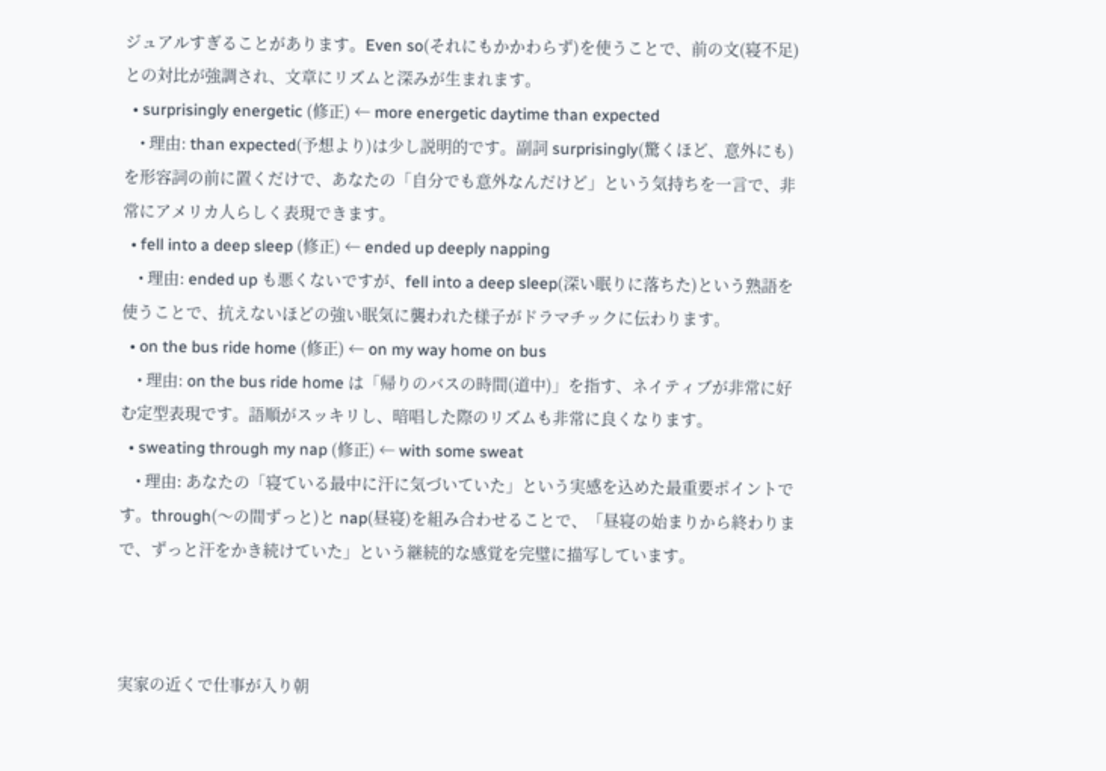ジュアルすぎることがあります。Even so(それにもかかわらず)を使うことで、前の文(寝不足)との対比が強調され、文章にリズムと深みが生まれます。
  • surprisingly energetic (修正) ← more energetic daytime than expected
    • 理由: than expected(予想より)は少し説明的です。副詞 surprisingly(驚くほど、意外にも)を形容詞の前に置くだけで、あなたの「自分でも意外なんだけど」という気持ちを一言で、非常にアメリカ人らしく表現できます。
  • fell into a deep sleep (修正) ← ended up deeply napping
    • 理由: ended up も悪くないですが、fell into a deep sleep(深い眠りに落ちた)という熟語を使うことで、抗えないほどの強い眠気に襲われた様子がドラマチックに伝わります。
  • on the bus ride home (修正) ← on my way home on bus
    • 理由: on the bus ride home は「帰りのバスの時間(道中)」を指す、ネイティブが非常に好む定型表現です。語順がスッキリし、暗唱した際のリズムも非常に良くなります。
  • sweating through my nap (修正) ← with some sweat
    • 理由: あなたの「寝ている最中に汗に気づいていた」という実感を込めた最重要ポイントです。through(〜の間ずっと)と nap(昼寝)を組み合わせることで、「昼寝の始まりから終わりまで、ずっと汗をかき続けていた」という継続的な感覚を完璧に描写しています。



実家の近くで仕事が入り朝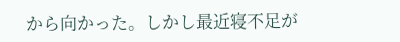から向かった。しかし最近寝不足が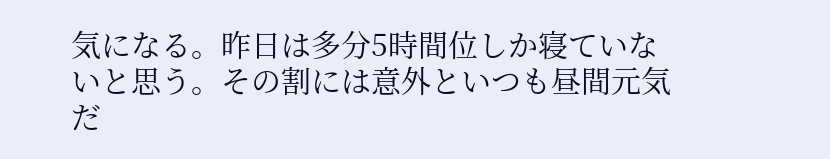気になる。昨日は多分5時間位しか寝ていないと思う。その割には意外といつも昼間元気だ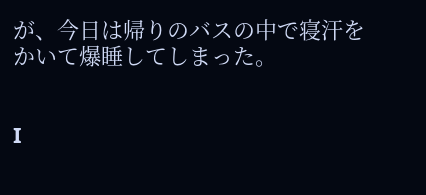が、今日は帰りのバスの中で寝汗をかいて爆睡してしまった。


I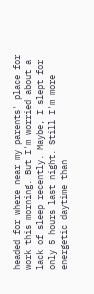headed for where near my parents' place for work this morning. But I'm worried about a lack of sleep recently. Maybe, I slept for only 5 hours last night. Still I'm more energetic daytime than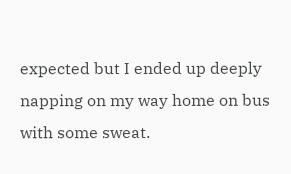expected but I ended up deeply napping on my way home on bus with some sweat.